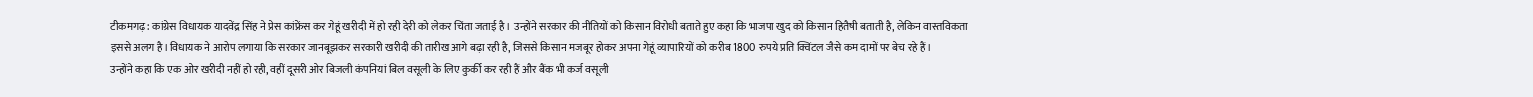टीकमगढ़: कांग्रेस विधायक यादवेंद्र सिंह ने प्रेस कांफ्रेंस कर गेहूं खरीदी में हो रही देरी को लेकर चिंता जताई है। उन्होंने सरकार की नीतियों को किसान विरोधी बताते हुए कहा कि भाजपा खुद को किसान हितैषी बताती है, लेकिन वास्तविकता इससे अलग है।विधायक ने आरोप लगाया कि सरकार जानबूझकर सरकारी खरीदी की तारीख आगे बढ़ा रही है, जिससे किसान मजबूर होकर अपना गेहूं व्यापारियों को करीब 1800 रुपये प्रति क्विंटल जैसे कम दामों पर बेच रहे हैं।
उन्होंने कहा कि एक ओर खरीदी नहीं हो रही, वहीं दूसरी ओर बिजली कंपनियां बिल वसूली के लिए कुर्की कर रही हैं और बैंक भी कर्ज वसूली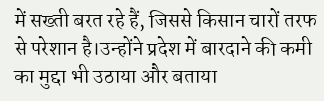में सख्ती बरत रहे हैं, जिससे किसान चारों तरफ से परेशान है।उन्होंने प्रदेश में बारदाने की कमी का मुद्दा भी उठाया और बताया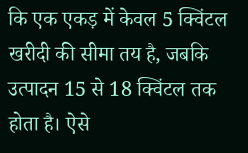कि एक एकड़ में केवल 5 क्विंटल खरीदी की सीमा तय है, जबकि उत्पादन 15 से 18 क्विंटल तक होता है। ऐसे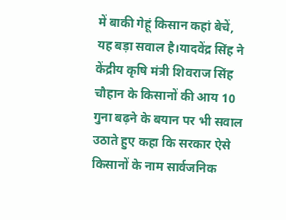में बाकी गेहूं किसान कहां बेचें, यह बड़ा सवाल है।यादवेंद्र सिंह ने केंद्रीय कृषि मंत्री शिवराज सिंह चौहान के किसानों की आय 10 गुना बढ़ने के बयान पर भी सवाल उठाते हुए कहा कि सरकार ऐसे किसानों के नाम सार्वजनिक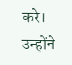करे। उन्होंने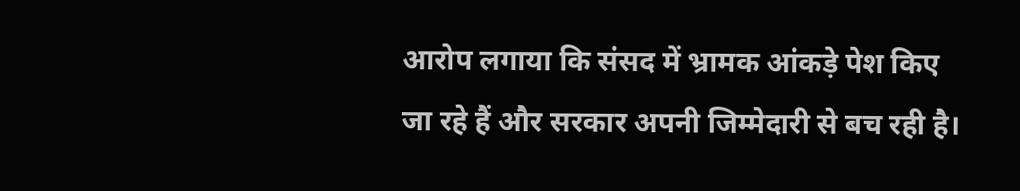आरोप लगाया कि संसद में भ्रामक आंकड़े पेश किए जा रहे हैं और सरकार अपनी जिम्मेदारी से बच रही है।